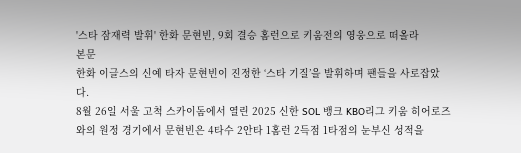'스타 잠재력 발휘' 한화 문현빈, 9회 결승 홈런으로 키움전의 영웅으로 떠올라
본문
한화 이글스의 신예 타자 문현빈이 진정한 ‘스타 기질’을 발휘하며 팬들을 사로잡았다.
8월 26일 서울 고척 스카이돔에서 열린 2025 신한 SOL 뱅크 KBO리그 키움 히어로즈와의 원정 경기에서 문현빈은 4타수 2안타 1홈런 2득점 1타점의 눈부신 성적을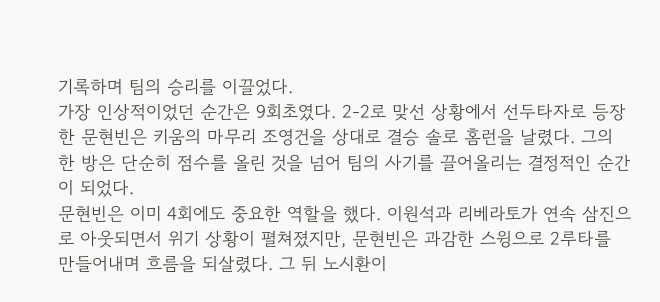기록하며 팀의 승리를 이끌었다.
가장 인상적이었던 순간은 9회초였다. 2-2로 맞선 상황에서 선두타자로 등장한 문현빈은 키움의 마무리 조영건을 상대로 결승 솔로 홈런을 날렸다. 그의 한 방은 단순히 점수를 올린 것을 넘어 팀의 사기를 끌어올리는 결정적인 순간이 되었다.
문현빈은 이미 4회에도 중요한 역할을 했다. 이원석과 리베라토가 연속 삼진으로 아웃되면서 위기 상황이 펼쳐졌지만, 문현빈은 과감한 스윙으로 2루타를 만들어내며 흐름을 되살렸다. 그 뒤 노시환이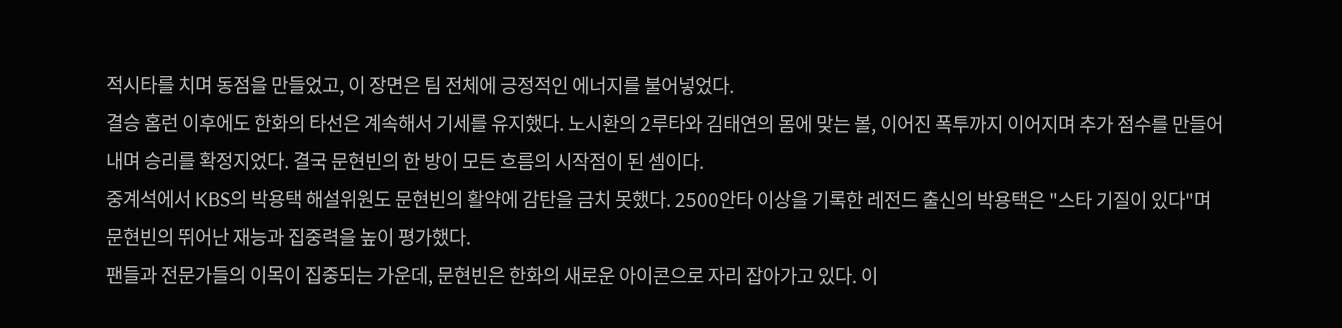적시타를 치며 동점을 만들었고, 이 장면은 팀 전체에 긍정적인 에너지를 불어넣었다.
결승 홈런 이후에도 한화의 타선은 계속해서 기세를 유지했다. 노시환의 2루타와 김태연의 몸에 맞는 볼, 이어진 폭투까지 이어지며 추가 점수를 만들어내며 승리를 확정지었다. 결국 문현빈의 한 방이 모든 흐름의 시작점이 된 셈이다.
중계석에서 KBS의 박용택 해설위원도 문현빈의 활약에 감탄을 금치 못했다. 2500안타 이상을 기록한 레전드 출신의 박용택은 "스타 기질이 있다"며 문현빈의 뛰어난 재능과 집중력을 높이 평가했다.
팬들과 전문가들의 이목이 집중되는 가운데, 문현빈은 한화의 새로운 아이콘으로 자리 잡아가고 있다. 이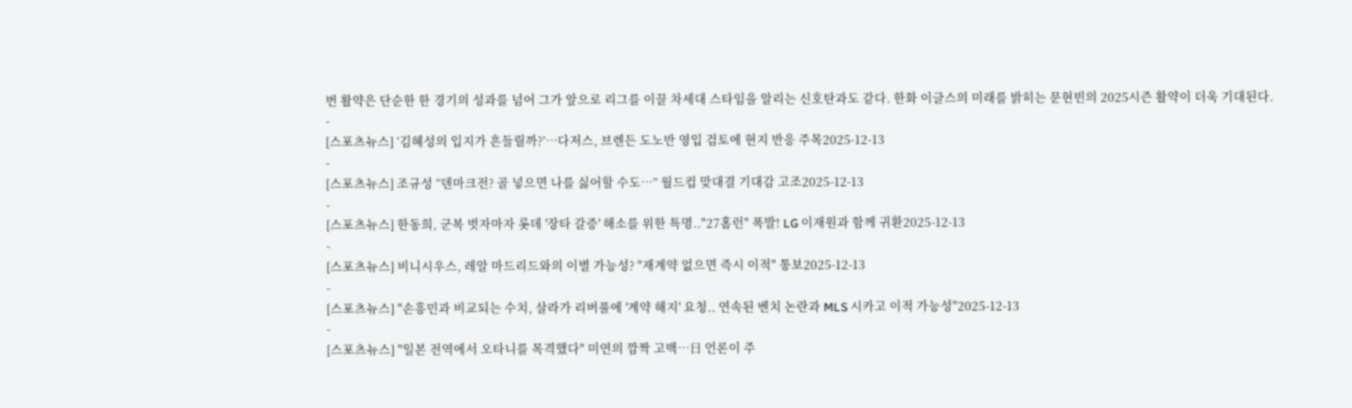번 활약은 단순한 한 경기의 성과를 넘어 그가 앞으로 리그를 이끌 차세대 스타임을 알리는 신호탄과도 같다. 한화 이글스의 미래를 밝히는 문현빈의 2025시즌 활약이 더욱 기대된다.
-
[스포츠뉴스] ‘김혜성의 입지가 흔들릴까?’…다저스, 브렌든 도노반 영입 검토에 현지 반응 주목2025-12-13
-
[스포츠뉴스] 조규성 “덴마크전? 골 넣으면 나를 싫어할 수도…” 월드컵 맞대결 기대감 고조2025-12-13
-
[스포츠뉴스] 한동희, 군복 벗자마자 롯데 '장타 갈증' 해소를 위한 특명.."27홈런" 폭발! LG 이재원과 함께 귀환2025-12-13
-
[스포츠뉴스] 비니시우스, 레알 마드리드와의 이별 가능성? "재계약 없으면 즉시 이적" 통보2025-12-13
-
[스포츠뉴스] "손흥민과 비교되는 수치, 살라가 리버풀에 '계약 해지' 요청.. 연속된 벤치 논란과 MLS 시카고 이적 가능성"2025-12-13
-
[스포츠뉴스] "일본 전역에서 오타니를 목격했다" 미연의 깜짝 고백…日 언론이 주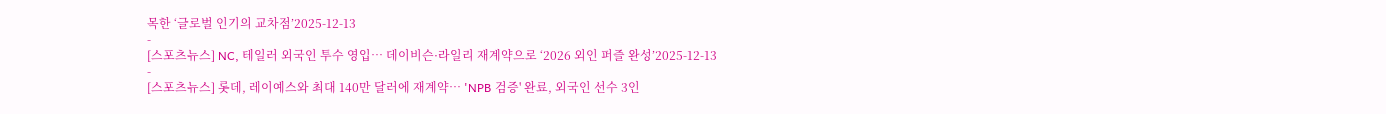목한 ‘글로벌 인기의 교차점’2025-12-13
-
[스포츠뉴스] NC, 테일러 외국인 투수 영입… 데이비슨·라일리 재계약으로 ‘2026 외인 퍼즐 완성’2025-12-13
-
[스포츠뉴스] 롯데, 레이예스와 최대 140만 달러에 재계약… 'NPB 검증' 완료, 외국인 선수 3인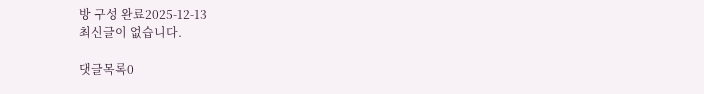방 구성 완료2025-12-13
최신글이 없습니다.

댓글목록0